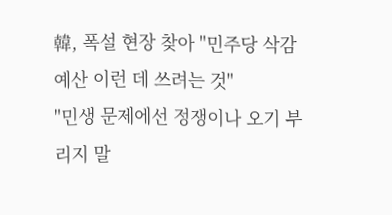韓, 폭설 현장 찾아 "민주당 삭감 예산 이런 데 쓰려는 것"
"민생 문제에선 정쟁이나 오기 부리지 말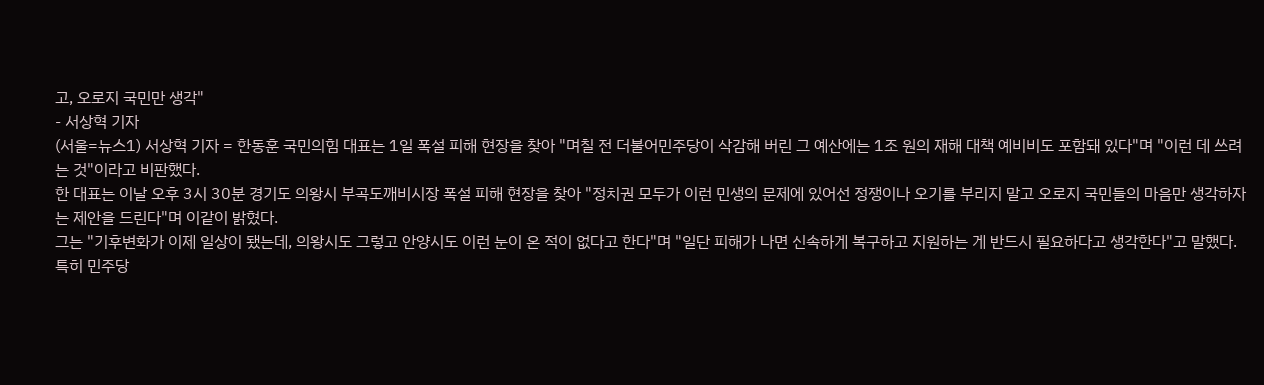고, 오로지 국민만 생각"
- 서상혁 기자
(서울=뉴스1) 서상혁 기자 = 한동훈 국민의힘 대표는 1일 폭설 피해 현장을 찾아 "며칠 전 더불어민주당이 삭감해 버린 그 예산에는 1조 원의 재해 대책 예비비도 포함돼 있다"며 "이런 데 쓰려는 것"이라고 비판했다.
한 대표는 이날 오후 3시 30분 경기도 의왕시 부곡도깨비시장 폭설 피해 현장을 찾아 "정치권 모두가 이런 민생의 문제에 있어선 정쟁이나 오기를 부리지 말고 오로지 국민들의 마음만 생각하자는 제안을 드린다"며 이같이 밝혔다.
그는 "기후변화가 이제 일상이 됐는데, 의왕시도 그렇고 안양시도 이런 눈이 온 적이 없다고 한다"며 "일단 피해가 나면 신속하게 복구하고 지원하는 게 반드시 필요하다고 생각한다"고 말했다.
특히 민주당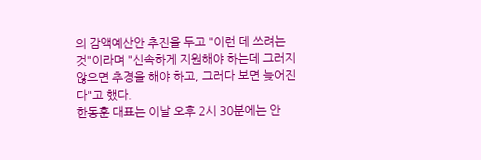의 감액예산안 추진을 두고 "이런 데 쓰려는 것"이라며 "신속하게 지원해야 하는데 그러지 않으면 추경을 해야 하고, 그러다 보면 늦어진다"고 했다.
한동훈 대표는 이날 오후 2시 30분에는 안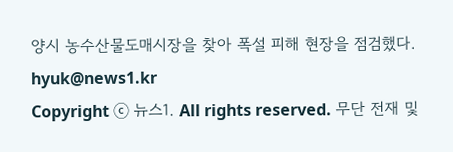양시 농수산물도매시장을 찾아 폭설 피해 현장을 점검했다.
hyuk@news1.kr
Copyright ⓒ 뉴스1. All rights reserved. 무단 전재 및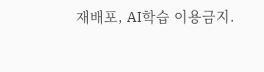재배포, AI학습 이용금지.